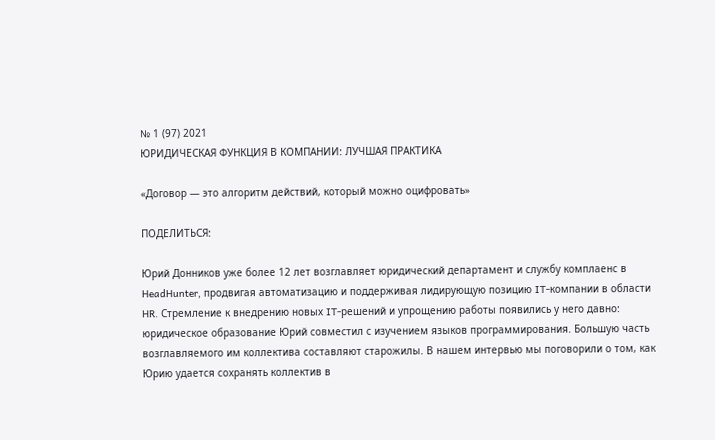№ 1 (97) 2021
ЮРИДИЧЕСКАЯ ФУНКЦИЯ В КОМПАНИИ: ЛУЧШАЯ ПРАКТИКА

«Договор — это алгоритм действий, который можно оцифровать»

ПОДЕЛИТЬСЯ:

Юрий Донников уже более 12 лет возглавляет юридический департамент и службу комплаенс в HeadHunter, продвигая автоматизацию и поддерживая лидирующую позицию IT-компании в области HR. Стремление к внедрению новых IT-решений и упрощению работы появились у него давно: юридическое образование Юрий совместил с изучением языков программирования. Большую часть возглавляемого им коллектива составляют старожилы. В нашем интервью мы поговорили о том, как Юрию удается сохранять коллектив в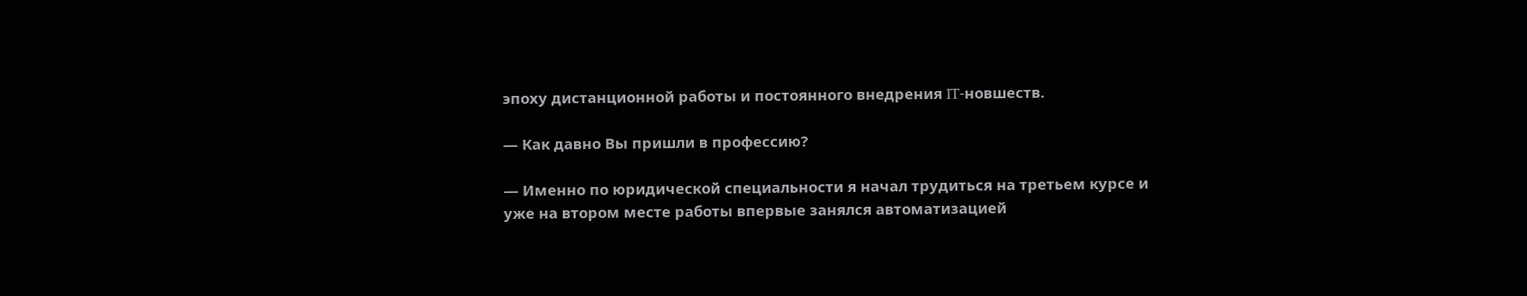эпоху дистанционной работы и постоянного внедрения IT-новшеств.

— Как давно Вы пришли в профессию?

— Именно по юридической специальности я начал трудиться на третьем курсе и уже на втором месте работы впервые занялся автоматизацией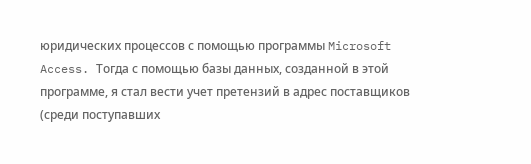юридических процессов с помощью программы Microsoft Access. Тогда с помощью базы данных, созданной в этой программе, я стал вести учет претензий в адрес поставщиков (среди поступавших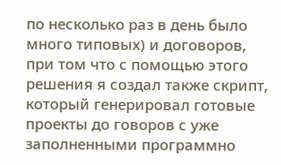по несколько раз в день было много типовых) и договоров, при том что с помощью этого решения я создал также скрипт, который генерировал готовые проекты до говоров с уже заполненными программно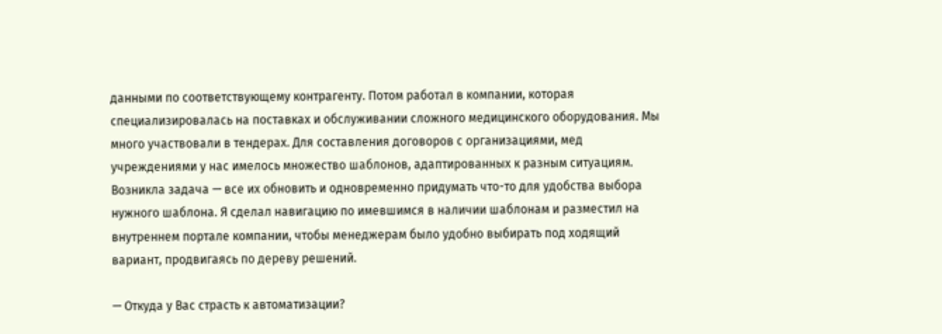данными по соответствующему контрагенту. Потом работал в компании, которая специализировалась на поставках и обслуживании сложного медицинского оборудования. Мы много участвовали в тендерах. Для составления договоров с организациями, мед учреждениями у нас имелось множество шаблонов, адаптированных к разным ситуациям. Возникла задача — все их обновить и одновременно придумать что-то для удобства выбора нужного шаблона. Я сделал навигацию по имевшимся в наличии шаблонам и разместил на внутреннем портале компании, чтобы менеджерам было удобно выбирать под ходящий вариант, продвигаясь по дереву решений.

— Откуда у Вас страсть к автоматизации?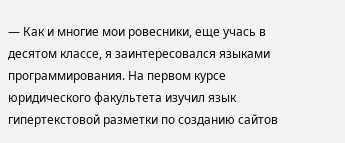— Как и многие мои ровесники, еще учась в десятом классе, я заинтересовался языками программирования. На первом курсе юридического факультета изучил язык гипертекстовой разметки по созданию сайтов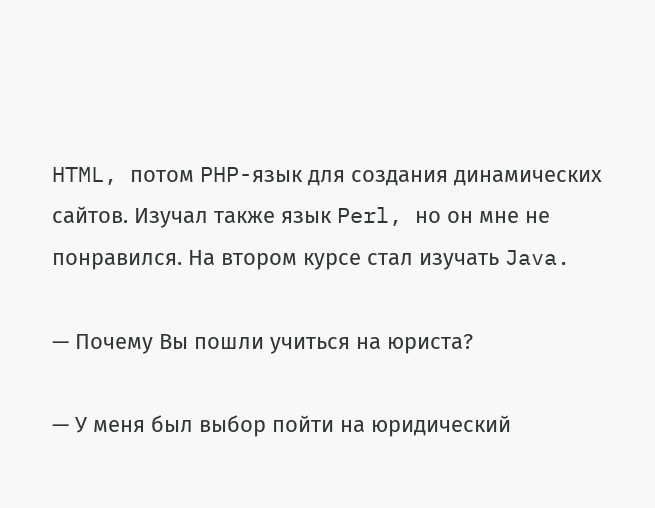HTML, потом PHP-язык для создания динамических сайтов. Изучал также язык Perl, но он мне не понравился. На втором курсе стал изучать Java.

— Почему Вы пошли учиться на юриста?

— У меня был выбор пойти на юридический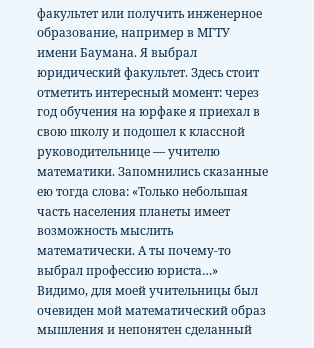факультет или получить инженерное образование, например в МГТУ имени Баумана. Я выбрал юридический факультет. Здесь стоит отметить интересный момент: через год обучения на юрфаке я приехал в свою школу и подошел к классной руководительнице — учителю математики. Запомнились сказанные ею тогда слова: «Только небольшая часть населения планеты имеет возможность мыслить математически. А ты почему-то выбрал профессию юриста…» Видимо, для моей учительницы был очевиден мой математический образ мышления и непонятен сделанный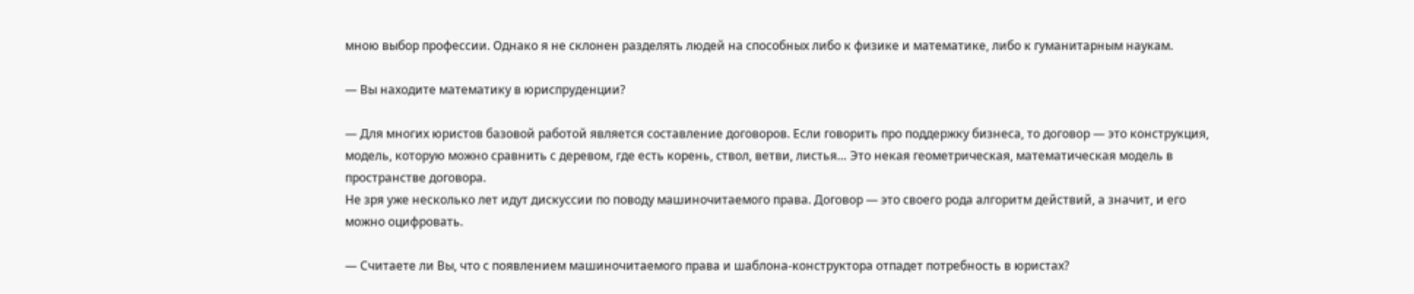мною выбор профессии. Однако я не склонен разделять людей на способных либо к физике и математике, либо к гуманитарным наукам.

— Вы находите математику в юриспруденции?

— Для многих юристов базовой работой является составление договоров. Если говорить про поддержку бизнеса, то договор — это конструкция, модель, которую можно сравнить с деревом, где есть корень, ствол, ветви, листья… Это некая геометрическая, математическая модель в пространстве договора.
Не зря уже несколько лет идут дискуссии по поводу машиночитаемого права. Договор — это своего рода алгоритм действий, а значит, и его можно оцифровать.

— Считаете ли Вы, что с появлением машиночитаемого права и шаблона-конструктора отпадет потребность в юристах?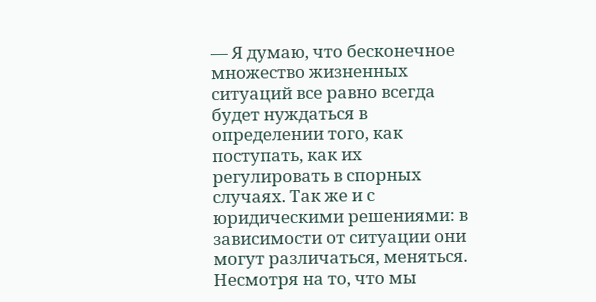— Я думаю, что бесконечное множество жизненных ситуаций все равно всегда будет нуждаться в определении того, как поступать, как их регулировать в спорных случаях. Так же и с юридическими решениями: в зависимости от ситуации они могут различаться, меняться. Несмотря на то, что мы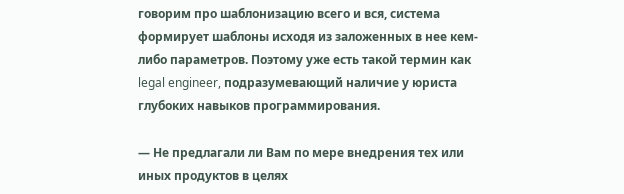говорим про шаблонизацию всего и вся, система формирует шаблоны исходя из заложенных в нее кем-либо параметров. Поэтому уже есть такой термин как legal engineer, подразумевающий наличие у юриста глубоких навыков программирования.

— Не предлагали ли Вам по мере внедрения тех или иных продуктов в целях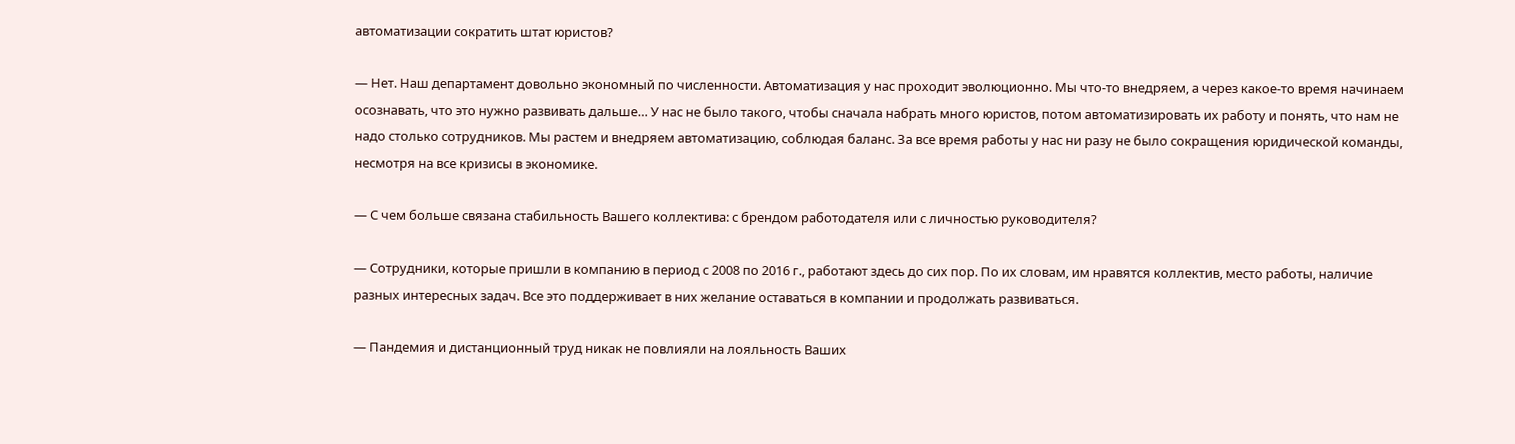автоматизации сократить штат юристов?

— Нет. Наш департамент довольно экономный по численности. Автоматизация у нас проходит эволюционно. Мы что-то внедряем, а через какое-то время начинаем осознавать, что это нужно развивать дальше… У нас не было такого, чтобы сначала набрать много юристов, потом автоматизировать их работу и понять, что нам не надо столько сотрудников. Мы растем и внедряем автоматизацию, соблюдая баланс. За все время работы у нас ни разу не было сокращения юридической команды, несмотря на все кризисы в экономике.

— С чем больше связана стабильность Вашего коллектива: с брендом работодателя или с личностью руководителя?

— Сотрудники, которые пришли в компанию в период с 2008 по 2016 г., работают здесь до сих пор. По их словам, им нравятся коллектив, место работы, наличие разных интересных задач. Все это поддерживает в них желание оставаться в компании и продолжать развиваться.

— Пандемия и дистанционный труд никак не повлияли на лояльность Ваших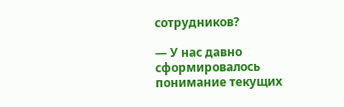сотрудников?

— У нас давно сформировалось понимание текущих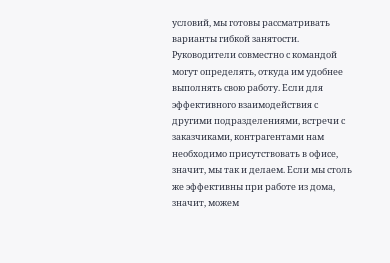условий, мы готовы рассматривать варианты гибкой занятости. Руководители совместно с командой могут определять, откуда им удобнее выполнять свою работу. Если для эффективного взаимодействия с другими подразделениями, встречи с заказчиками, контрагентами нам необходимо присутствовать в офисе, значит, мы так и делаем. Если мы столь же эффективны при работе из дома, значит, можем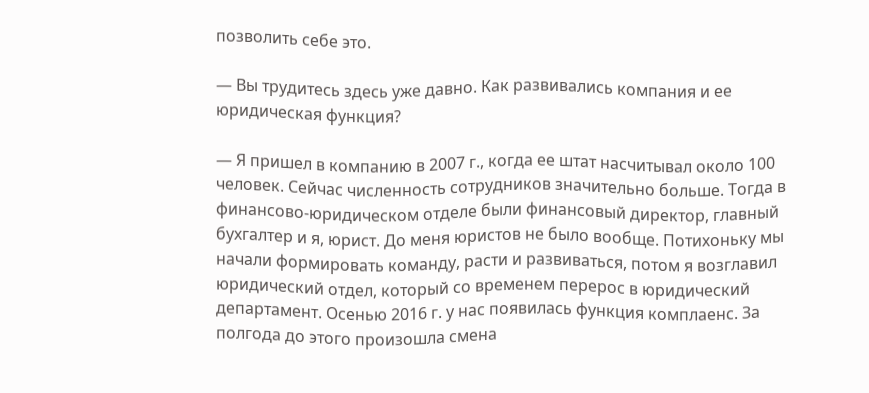позволить себе это.

— Вы трудитесь здесь уже давно. Как развивались компания и ее юридическая функция?

— Я пришел в компанию в 2007 г., когда ее штат насчитывал около 100 человек. Сейчас численность сотрудников значительно больше. Тогда в финансово-юридическом отделе были финансовый директор, главный бухгалтер и я, юрист. До меня юристов не было вообще. Потихоньку мы начали формировать команду, расти и развиваться, потом я возглавил юридический отдел, который со временем перерос в юридический департамент. Осенью 2016 г. у нас появилась функция комплаенс. За полгода до этого произошла смена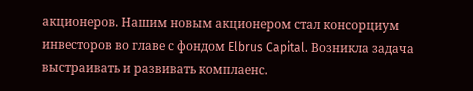акционеров. Нашим новым акционером стал консорциум инвесторов во главе с фондом Elbrus Capital. Возникла задача выстраивать и развивать комплаенс.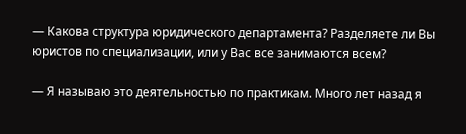— Какова структура юридического департамента? Разделяете ли Вы юристов по специализации, или у Вас все занимаются всем?

— Я называю это деятельностью по практикам. Много лет назад я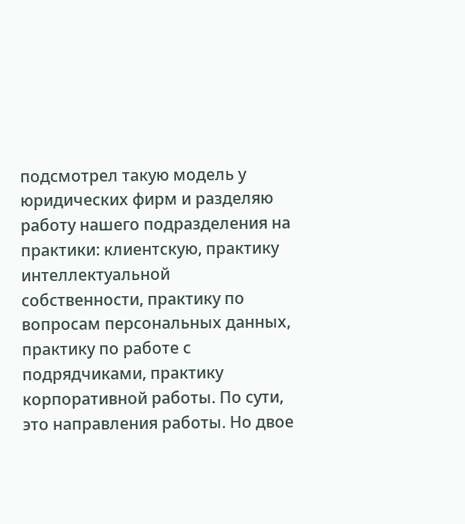подсмотрел такую модель у юридических фирм и разделяю работу нашего подразделения на практики: клиентскую, практику интеллектуальной собственности, практику по вопросам персональных данных, практику по работе с подрядчиками, практику корпоративной работы. По сути, это направления работы. Но двое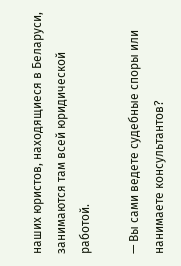наших юристов, находящиеся в Беларуси, занимаются там всей юридической работой.

— Вы сами ведете судебные споры или нанимаете консультантов?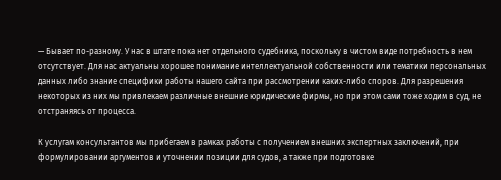— Бывает по-разному. У нас в штате пока нет отдельного судебника, поскольку в чистом виде потребность в нем отсутствует. Для нас актуальны хорошее понимание интеллектуальной собственности или тематики персональных данных либо знание специфики работы нашего сайта при рассмотрении каких-либо споров. Для разрешения некоторых из них мы привлекаем различные внешние юридические фирмы, но при этом сами тоже ходим в суд, не отстраняясь от процесса.

К услугам консультантов мы прибегаем в рамках работы с получением внешних экспертных заключений, при формулировании аргументов и уточнении позиции для судов, а также при подготовке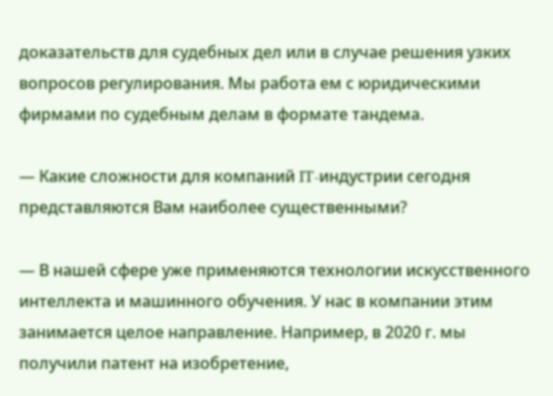доказательств для судебных дел или в случае решения узких вопросов регулирования. Мы работа ем с юридическими фирмами по судебным делам в формате тандема.

— Какие сложности для компаний IT-индустрии сегодня представляются Вам наиболее существенными?

— В нашей сфере уже применяются технологии искусственного интеллекта и машинного обучения. У нас в компании этим занимается целое направление. Например, в 2020 г. мы получили патент на изобретение,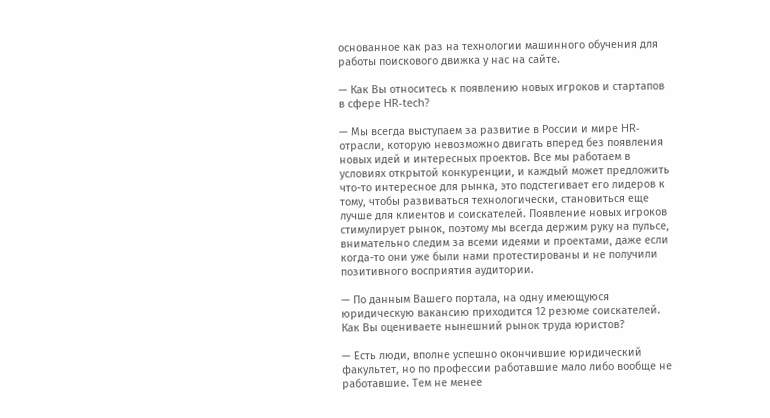основанное как раз на технологии машинного обучения для работы поискового движка у нас на сайте.

— Как Вы относитесь к появлению новых игроков и стартапов в сфере HR-tech?

— Мы всегда выступаем за развитие в России и мире HR-отрасли, которую невозможно двигать вперед без появления новых идей и интересных проектов. Все мы работаем в условиях открытой конкуренции, и каждый может предложить что-то интересное для рынка, это подстегивает его лидеров к тому, чтобы развиваться технологически, становиться еще лучше для клиентов и соискателей. Появление новых игроков стимулирует рынок, поэтому мы всегда держим руку на пульсе, внимательно следим за всеми идеями и проектами, даже если когда-то они уже были нами протестированы и не получили позитивного восприятия аудитории.

— По данным Вашего портала, на одну имеющуюся юридическую вакансию приходится 12 резюме соискателей. Как Вы оцениваете нынешний рынок труда юристов?

— Есть люди, вполне успешно окончившие юридический факультет, но по профессии работавшие мало либо вообще не работавшие. Тем не менее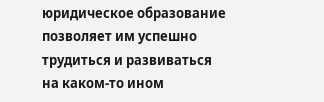юридическое образование позволяет им успешно трудиться и развиваться на каком-то ином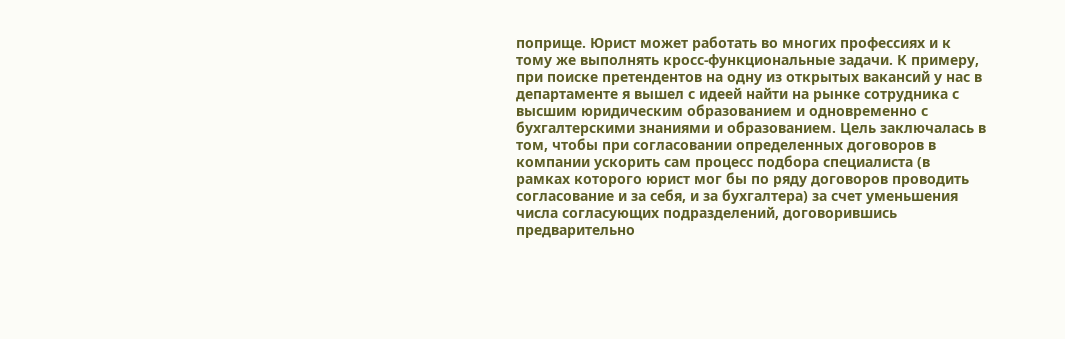поприще. Юрист может работать во многих профессиях и к тому же выполнять кросс-функциональные задачи. К примеру, при поиске претендентов на одну из открытых вакансий у нас в департаменте я вышел с идеей найти на рынке сотрудника с высшим юридическим образованием и одновременно с бухгалтерскими знаниями и образованием. Цель заключалась в том, чтобы при согласовании определенных договоров в компании ускорить сам процесс подбора специалиста (в рамках которого юрист мог бы по ряду договоров проводить согласование и за себя, и за бухгалтера) за счет уменьшения числа согласующих подразделений, договорившись предварительно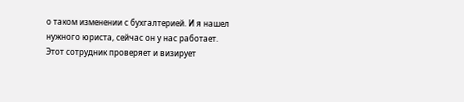о таком изменении с бухгалтерией. И я нашел нужного юриста, сейчас он у нас работает. Этот сотрудник проверяет и визирует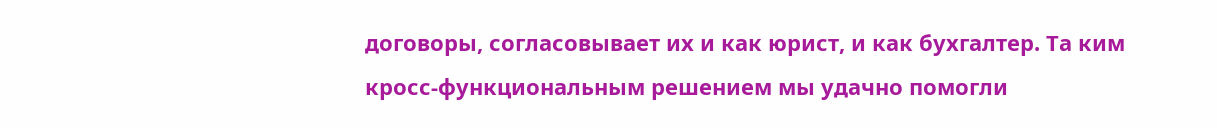договоры, согласовывает их и как юрист, и как бухгалтер. Та ким кросс-функциональным решением мы удачно помогли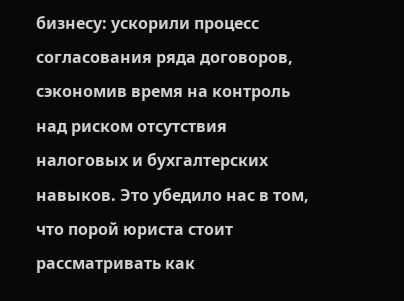бизнесу: ускорили процесс согласования ряда договоров, сэкономив время на контроль над риском отсутствия налоговых и бухгалтерских навыков. Это убедило нас в том, что порой юриста стоит рассматривать как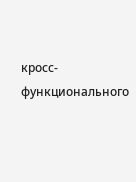кросс-функционального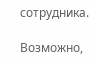сотрудника.

Возможно,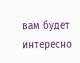вам будет
интересно